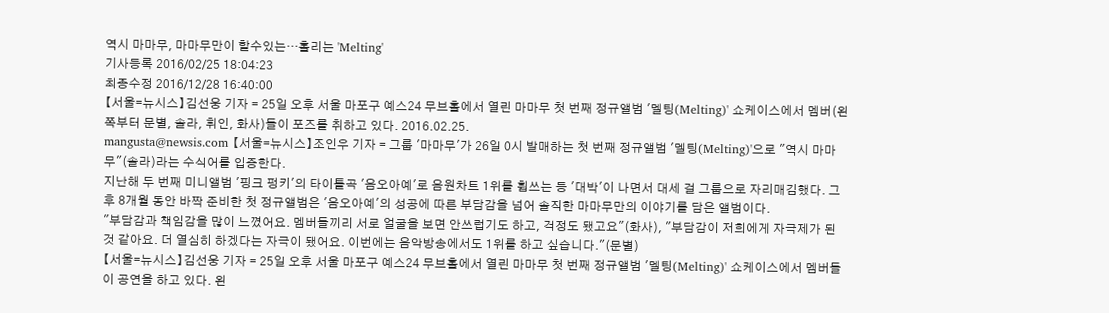역시 마마무, 마마무만이 할수있는…홀리는 'Melting'
기사등록 2016/02/25 18:04:23
최종수정 2016/12/28 16:40:00
【서울=뉴시스】김선웅 기자 = 25일 오후 서울 마포구 예스24 무브홀에서 열린 마마무 첫 번째 정규앨범 '멜팅(Melting)' 쇼케이스에서 멤버(왼쪽부터 문별, 솔라, 휘인, 화사)들이 포즈를 취하고 있다. 2016.02.25.
mangusta@newsis.com 【서울=뉴시스】조인우 기자 = 그룹 '마마무'가 26일 0시 발매하는 첫 번째 정규앨범 '멜팅(Melting)'으로 "역시 마마무"(솔라)라는 수식어를 입증한다.
지난해 두 번째 미니앨범 '핑크 펑키'의 타이틀곡 '음오아예'로 음원차트 1위를 휩쓰는 등 '대박'이 나면서 대세 걸 그룹으로 자리매김했다. 그 후 8개월 동안 바짝 준비한 첫 정규앨범은 '음오아예'의 성공에 따른 부담감을 넘어 솔직한 마마무만의 이야기를 담은 앨범이다.
"부담감과 책임감을 많이 느꼈어요. 멤버들끼리 서로 얼굴을 보면 안쓰럽기도 하고, 걱정도 됐고요"(화사), "부담감이 저희에게 자극제가 된 것 같아요. 더 열심히 하겠다는 자극이 됐어요. 이번에는 음악방송에서도 1위를 하고 싶습니다."(문별)
【서울=뉴시스】김선웅 기자 = 25일 오후 서울 마포구 예스24 무브홀에서 열린 마마무 첫 번째 정규앨범 '멜팅(Melting)' 쇼케이스에서 멤버들이 공연을 하고 있다. 왼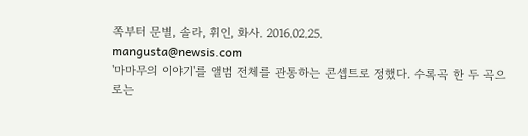쪽부터 문별, 솔라, 휘인, 화사. 2016.02.25.
mangusta@newsis.com
'마마무의 이야기'를 앨범 전체를 관통하는 콘셉트로 정했다. 수록곡 한 두 곡으로는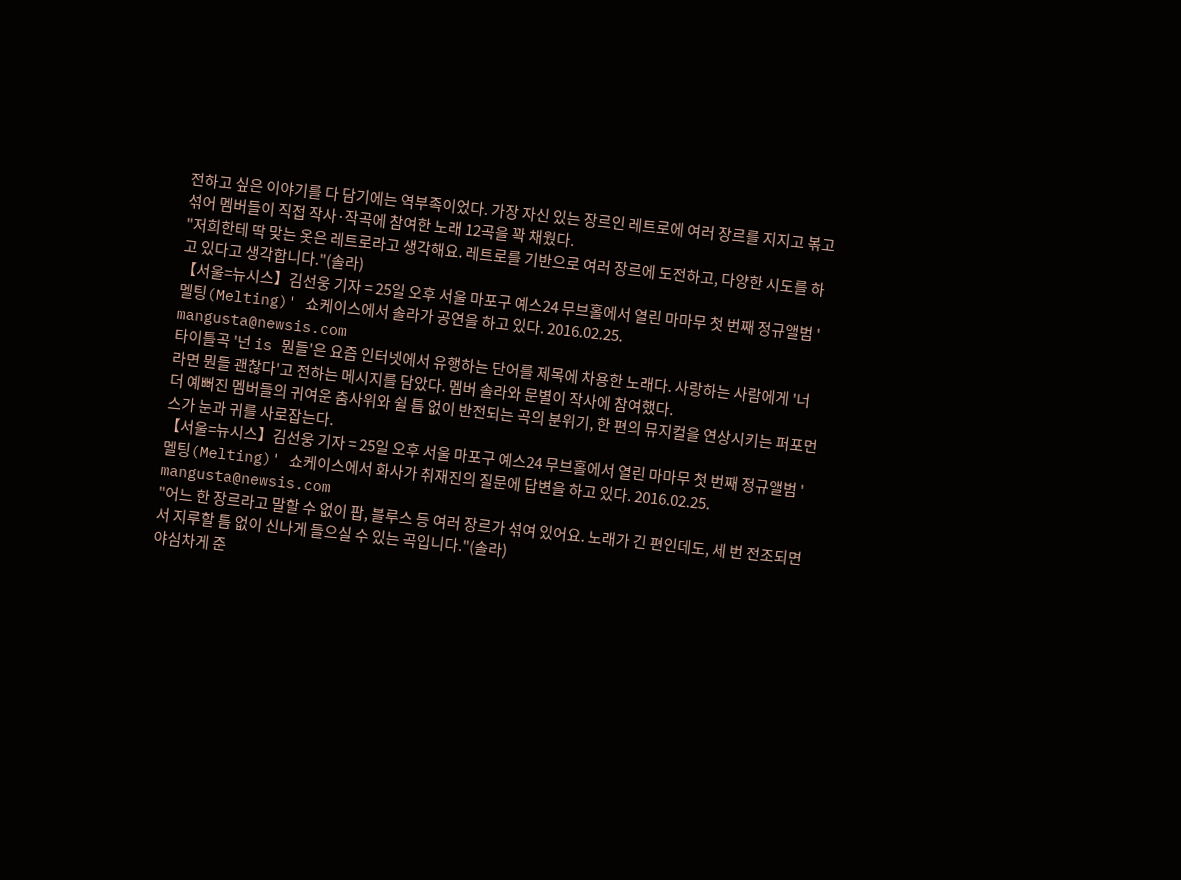전하고 싶은 이야기를 다 담기에는 역부족이었다. 가장 자신 있는 장르인 레트로에 여러 장르를 지지고 볶고 섞어 멤버들이 직접 작사·작곡에 참여한 노래 12곡을 꽉 채웠다.
"저희한테 딱 맞는 옷은 레트로라고 생각해요. 레트로를 기반으로 여러 장르에 도전하고, 다양한 시도를 하고 있다고 생각합니다."(솔라)
【서울=뉴시스】김선웅 기자 = 25일 오후 서울 마포구 예스24 무브홀에서 열린 마마무 첫 번째 정규앨범 '멜팅(Melting)' 쇼케이스에서 솔라가 공연을 하고 있다. 2016.02.25.
mangusta@newsis.com
타이틀곡 '넌 is 뭔들'은 요즘 인터넷에서 유행하는 단어를 제목에 차용한 노래다. 사랑하는 사람에게 '너라면 뭔들 괜찮다'고 전하는 메시지를 담았다. 멤버 솔라와 문별이 작사에 참여했다.
더 예뻐진 멤버들의 귀여운 춤사위와 쉴 틈 없이 반전되는 곡의 분위기, 한 편의 뮤지컬을 연상시키는 퍼포먼스가 눈과 귀를 사로잡는다.
【서울=뉴시스】김선웅 기자 = 25일 오후 서울 마포구 예스24 무브홀에서 열린 마마무 첫 번째 정규앨범 '멜팅(Melting)' 쇼케이스에서 화사가 취재진의 질문에 답변을 하고 있다. 2016.02.25.
mangusta@newsis.com
"어느 한 장르라고 말할 수 없이 팝, 블루스 등 여러 장르가 섞여 있어요. 노래가 긴 편인데도, 세 번 전조되면서 지루할 틈 없이 신나게 들으실 수 있는 곡입니다."(솔라)
야심차게 준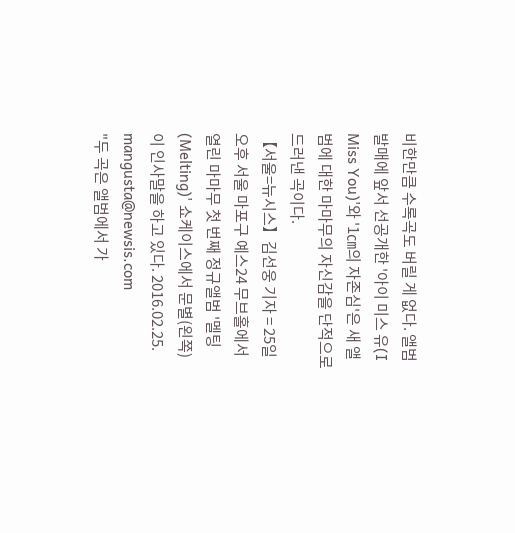비한만큼 수록곡도 버릴 게 없다. 앨범 발매에 앞서 선공개한 '아이 미스 유(I Miss You)'와 '1㎝의 자존심'은 새 앨범에 대한 마마무의 자신감을 단적으로 드러낸 곡이다.
【서울=뉴시스】김선웅 기자 = 25일 오후 서울 마포구 예스24 무브홀에서 열린 마마무 첫 번째 정규앨범 '멜팅(Melting)' 쇼케이스에서 문별(왼쪽)이 인사말을 하고 있다. 2016.02.25.
mangusta@newsis.com
"두 곡은 앨범에서 가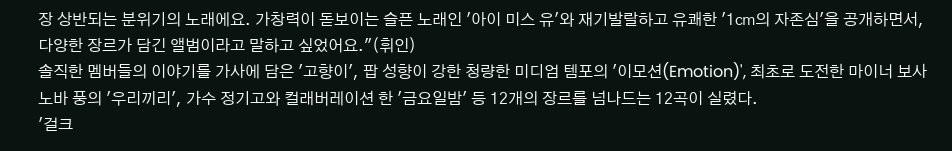장 상반되는 분위기의 노래에요. 가창력이 돋보이는 슬픈 노래인 '아이 미스 유'와 재기발랄하고 유쾌한 '1㎝의 자존심'을 공개하면서, 다양한 장르가 담긴 앨범이라고 말하고 싶었어요."(휘인)
솔직한 멤버들의 이야기를 가사에 담은 '고향이', 팝 성향이 강한 청량한 미디엄 템포의 '이모션(Emotion)', 최초로 도전한 마이너 보사노바 풍의 '우리끼리', 가수 정기고와 컬래버레이션 한 '금요일밤' 등 12개의 장르를 넘나드는 12곡이 실렸다.
'걸크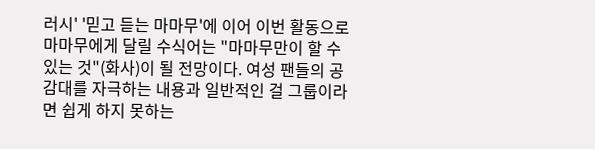러시' '믿고 듣는 마마무'에 이어 이번 활동으로 마마무에게 달릴 수식어는 "마마무만이 할 수 있는 것"(화사)이 될 전망이다. 여성 팬들의 공감대를 자극하는 내용과 일반적인 걸 그룹이라면 쉽게 하지 못하는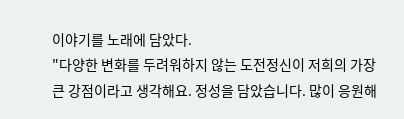이야기를 노래에 담았다.
"다양한 변화를 두려워하지 않는 도전정신이 저희의 가장 큰 강점이라고 생각해요. 정성을 담았습니다. 많이 응원해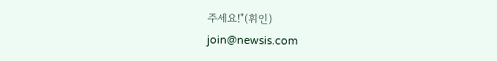주세요!"(휘인)
join@newsis.com